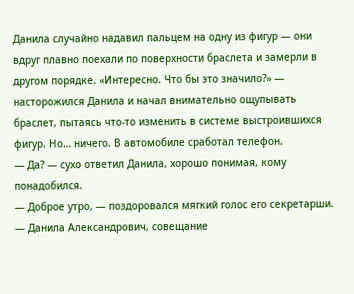Данила случайно надавил пальцем на одну из фигур — они вдруг плавно поехали по поверхности браслета и замерли в другом порядке. «Интересно. Что бы это значило?» — насторожился Данила и начал внимательно ощупывать браслет, пытаясь что‑то изменить в системе выстроившихся фигур. Но… ничего. В автомобиле сработал телефон.
— Да? — сухо ответил Данила, хорошо понимая, кому понадобился.
— Доброе утро, — поздоровался мягкий голос его секретарши. — Данила Александрович, совещание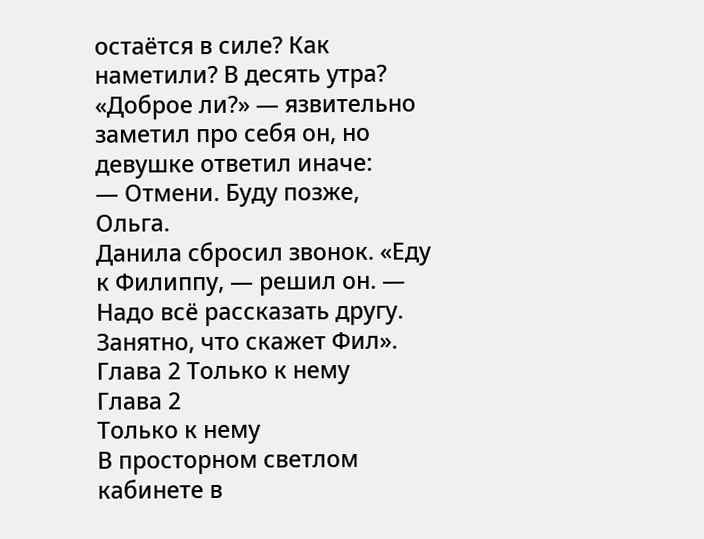остаётся в силе? Как наметили? В десять утра?
«Доброе ли?» — язвительно заметил про себя он, но девушке ответил иначе:
— Отмени. Буду позже, Ольга.
Данила сбросил звонок. «Еду к Филиппу, — решил он. — Надо всё рассказать другу. Занятно, что скажет Фил».
Глава 2 Только к нему
Глава 2
Только к нему
В просторном светлом кабинете в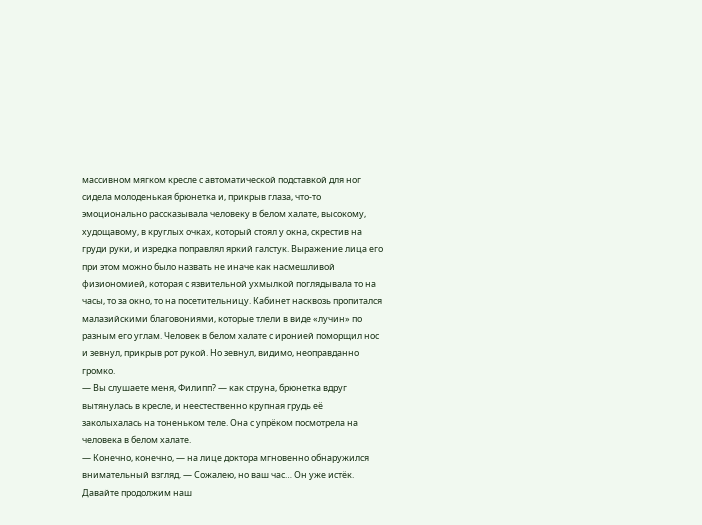массивном мягком кресле с автоматической подставкой для ног сидела молоденькая брюнетка и, прикрыв глаза, что‑то эмоционально рассказывала человеку в белом халате, высокому, худощавому, в круглых очках, который стоял у окна, скрестив на груди руки, и изредка поправлял яркий галстук. Выражение лица его при этом можно было назвать не иначе как насмешливой физиономией, которая с язвительной ухмылкой поглядывала то на часы, то за окно, то на посетительницу. Кабинет насквозь пропитался малазийскими благовониями, которые тлели в виде «лучин» по разным его углам. Человек в белом халате с иронией поморщил нос и зевнул, прикрыв рот рукой. Но зевнул, видимо, неоправданно громко.
— Вы слушаете меня, Филипп? — как струна, брюнетка вдруг вытянулась в кресле, и неестественно крупная грудь её заколыхалась на тоненьком теле. Она с упрёком посмотрела на человека в белом халате.
— Конечно, конечно, — на лице доктора мгновенно обнаружился внимательный взгляд. — Сожалею, но ваш час… Он уже истёк. Давайте продолжим наш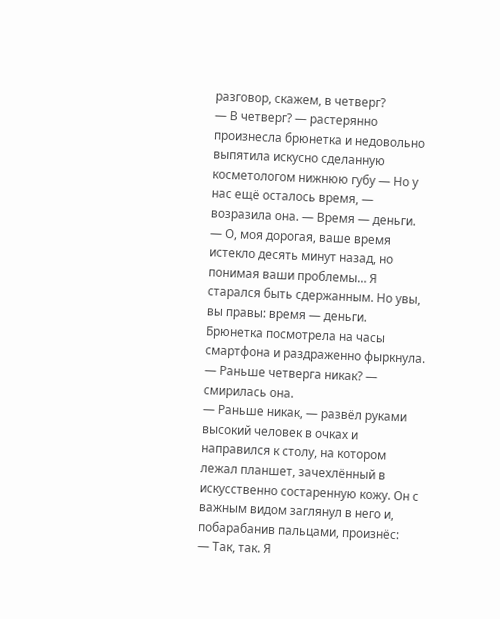разговор, скажем, в четверг?
— В четверг? — растерянно произнесла брюнетка и недовольно выпятила искусно сделанную косметологом нижнюю губу — Но у нас ещё осталось время, — возразила она. — Время — деньги.
— О, моя дорогая, ваше время истекло десять минут назад, но понимая ваши проблемы… Я старался быть сдержанным. Но увы, вы правы: время — деньги.
Брюнетка посмотрела на часы смартфона и раздраженно фыркнула.
— Раньше четверга никак? — смирилась она.
— Раньше никак, — развёл руками высокий человек в очках и направился к столу, на котором лежал планшет, зачехлённый в искусственно состаренную кожу. Он с важным видом заглянул в него и, побарабанив пальцами, произнёс:
— Так, так. Я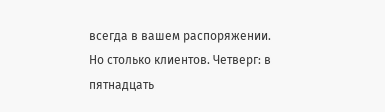всегда в вашем распоряжении. Но столько клиентов. Четверг: в пятнадцать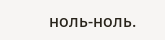ноль‑ноль.